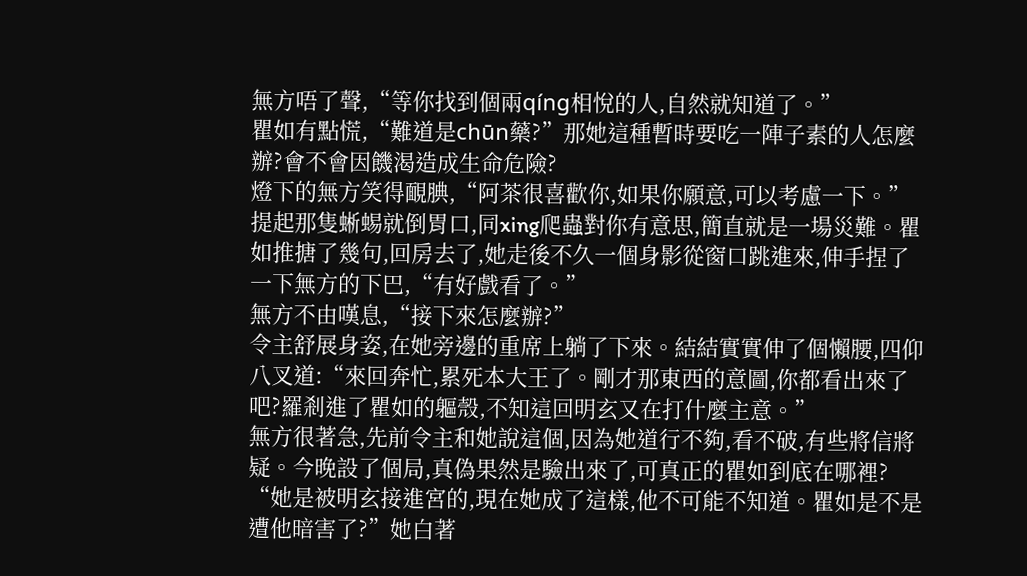無方唔了聲,“等你找到個兩qíng相悅的人,自然就知道了。”
瞿如有點慌,“難道是chūn藥?”那她這種暫時要吃一陣子素的人怎麼辦?會不會因饑渴造成生命危險?
燈下的無方笑得靦腆,“阿茶很喜歡你,如果你願意,可以考慮一下。”
提起那隻蜥蜴就倒胃口,同xing爬蟲對你有意思,簡直就是一場災難。瞿如推搪了幾句,回房去了,她走後不久一個身影從窗口跳進來,伸手捏了一下無方的下巴,“有好戲看了。”
無方不由嘆息,“接下來怎麼辦?”
令主舒展身姿,在她旁邊的重席上躺了下來。結結實實伸了個懶腰,四仰八叉道:“來回奔忙,累死本大王了。剛才那東西的意圖,你都看出來了吧?羅剎進了瞿如的軀殼,不知這回明玄又在打什麼主意。”
無方很著急,先前令主和她說這個,因為她道行不夠,看不破,有些將信將疑。今晚設了個局,真偽果然是驗出來了,可真正的瞿如到底在哪裡?
“她是被明玄接進宮的,現在她成了這樣,他不可能不知道。瞿如是不是遭他暗害了?”她白著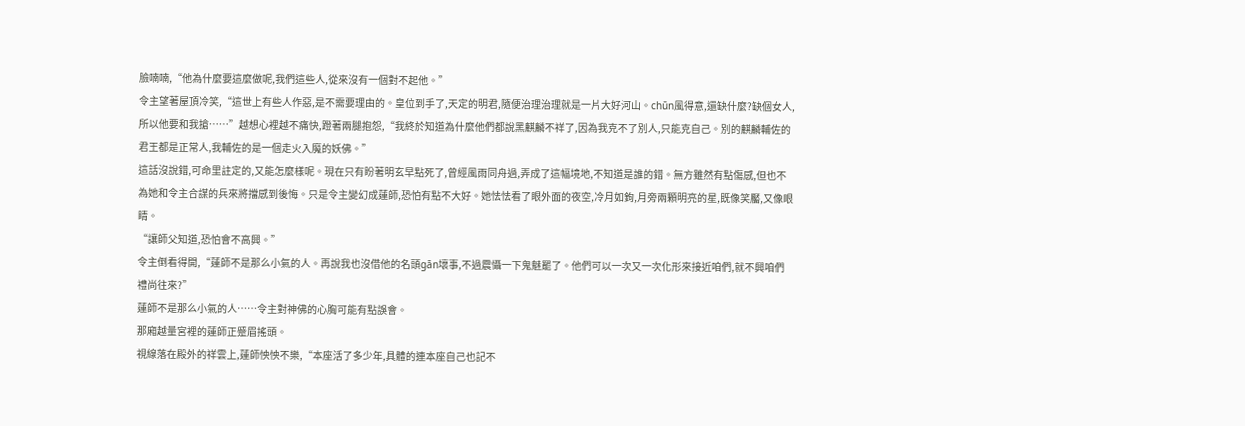臉喃喃,“他為什麼要這麼做呢,我們這些人,從來沒有一個對不起他。”
令主望著屋頂冷笑,“這世上有些人作惡,是不需要理由的。皇位到手了,天定的明君,隨便治理治理就是一片大好河山。chūn風得意,還缺什麼?缺個女人,所以他要和我搶……”越想心裡越不痛快,蹬著兩腿抱怨,“我終於知道為什麼他們都說黑麒麟不祥了,因為我克不了別人,只能克自己。別的麒麟輔佐的君王都是正常人,我輔佐的是一個走火入魔的妖佛。”
這話沒說錯,可命里註定的,又能怎麼樣呢。現在只有盼著明玄早點死了,曾經風雨同舟過,弄成了這幅境地,不知道是誰的錯。無方雖然有點傷感,但也不為她和令主合謀的兵來將擋感到後悔。只是令主變幻成蓮師,恐怕有點不大好。她怯怯看了眼外面的夜空,冷月如鉤,月旁兩顆明亮的星,既像笑靨,又像眼睛。
“讓師父知道,恐怕會不高興。”
令主倒看得開,“蓮師不是那么小氣的人。再說我也沒借他的名頭gān壞事,不過震懾一下鬼魅罷了。他們可以一次又一次化形來接近咱們,就不興咱們禮尚往來?”
蓮師不是那么小氣的人……令主對神佛的心胸可能有點誤會。
那廂越量宮裡的蓮師正蹙眉搖頭。
視線落在殿外的祥雲上,蓮師怏怏不樂,“本座活了多少年,具體的連本座自己也記不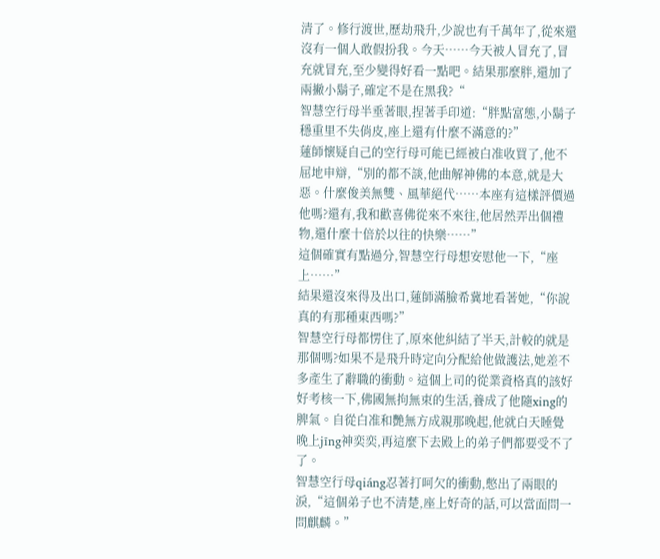清了。修行渡世,歷劫飛升,少說也有千萬年了,從來還沒有一個人敢假扮我。今天……今天被人冒充了,冒充就冒充,至少變得好看一點吧。結果那麼胖,還加了兩撇小鬍子,確定不是在黑我?“
智慧空行母半垂著眼,捏著手印道:“胖點富態,小鬍子穩重里不失俏皮,座上還有什麼不滿意的?”
蓮師懷疑自己的空行母可能已經被白准收買了,他不屈地申辯,“別的都不談,他曲解神佛的本意,就是大惡。什麼俊美無雙、風華絕代……本座有這樣評價過他嗎?還有,我和歡喜佛從來不來往,他居然弄出個禮物,還什麼十倍於以往的快樂……”
這個確實有點過分,智慧空行母想安慰他一下,“座上……”
結果還沒來得及出口,蓮師滿臉希冀地看著她,“你說真的有那種東西嗎?”
智慧空行母都愣住了,原來他糾結了半天,計較的就是那個嗎?如果不是飛升時定向分配給他做護法,她差不多產生了辭職的衝動。這個上司的從業資格真的該好好考核一下,佛國無拘無束的生活,養成了他隨xing的脾氣。自從白准和艷無方成親那晚起,他就白天睡覺晚上jīng神奕奕,再這麼下去殿上的弟子們都要受不了了。
智慧空行母qiáng忍著打呵欠的衝動,憋出了兩眼的淚,“這個弟子也不清楚,座上好奇的話,可以當面問一問麒麟。”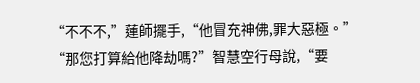“不不不,”蓮師擺手,“他冒充神佛,罪大惡極。”
“那您打算給他降劫嗎?”智慧空行母說,“要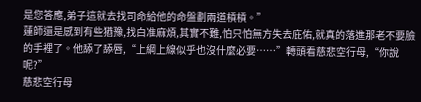是您答應,弟子這就去找司命給他的命盤劃兩道槓槓。”
蓮師還是感到有些猶豫,找白准麻煩,其實不難,怕只怕無方失去庇佑,就真的落進那老不要臉的手裡了。他舔了舔唇,“上綱上線似乎也沒什麼必要……”轉頭看慈悲空行母,“你說呢?”
慈悲空行母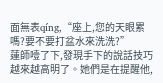面無表qíng,“座上,您的天眼累嗎?要不要打盆水來洗洗?”
蓮師噎了下,發現手下的說話技巧越來越高明了。她們是在提醒他,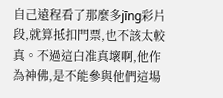自己遠程看了那麼多jīng彩片段,就算抵扣門票,也不該太較真。不過這白准真壞啊,他作為神佛,是不能參與他們這場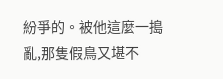紛爭的。被他這麼一搗亂,那隻假鳥又堪不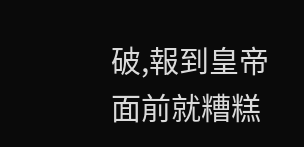破,報到皇帝面前就糟糕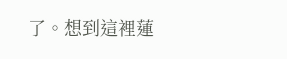了。想到這裡蓮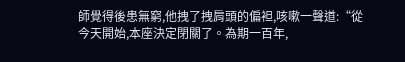師覺得後患無窮,他拽了拽肩頭的偏袒,咳嗽一聲道:“從今天開始,本座決定閉關了。為期一百年,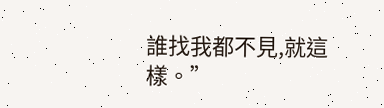誰找我都不見,就這樣。”